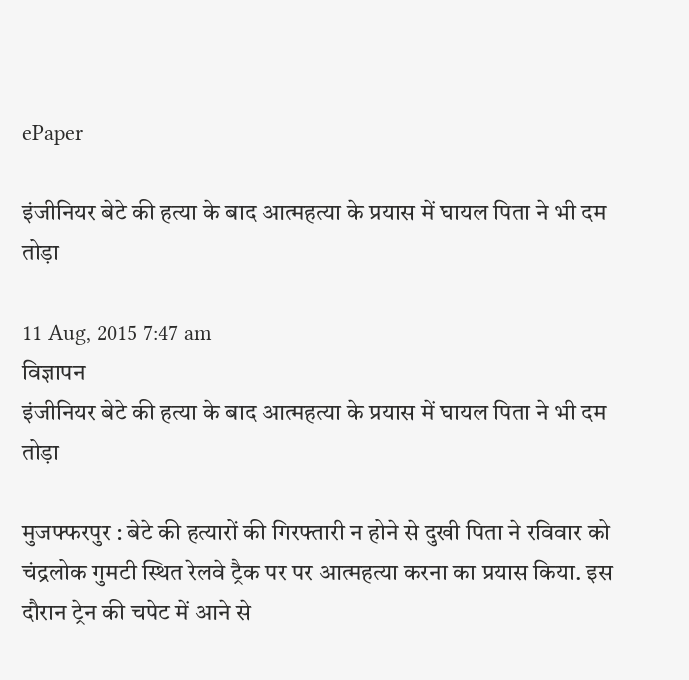ePaper

इंजीनियर बेटे की हत्या के बाद आत्महत्या के प्रयास में घायल पिता ने भी दम तोड़ा

11 Aug, 2015 7:47 am
विज्ञापन
इंजीनियर बेटे की हत्या के बाद आत्महत्या के प्रयास में घायल पिता ने भी दम तोड़ा

मुजफ्फरपुर : बेटे की हत्यारों की गिरफ्तारी न होने से दुखी पिता ने रविवार को चंद्रलोक गुमटी स्थित रेलवे ट्रैक पर पर आत्महत्या करना का प्रयास किया. इस दौरान ट्रेन की चपेट में आने से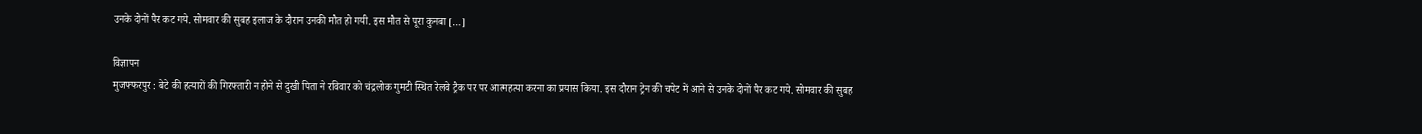उनके दोनों पैर कट गये. सोमवार की सुबह इलाज के दौरान उनकी मौत हो गयी. इस मौत से पूरा कुनबा […]

विज्ञापन
मुजफ्फरपुर : बेटे की हत्यारों की गिरफ्तारी न होने से दुखी पिता ने रविवार को चंद्रलोक गुमटी स्थित रेलवे ट्रैक पर पर आत्महत्या करना का प्रयास किया. इस दौरान ट्रेन की चपेट में आने से उनके दोनों पैर कट गये. सोमवार की सुबह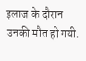इलाज के दौरान उनकी मौत हो गयी.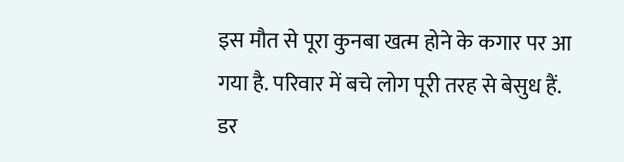इस मौत से पूरा कुनबा खत्म होने के कगार पर आ गया है. परिवार में बचे लोग पूरी तरह से बेसुध हैं.
डर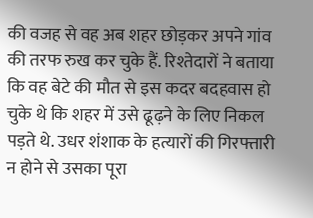की वजह से वह अब शहर छोड़कर अपने गांव की तरफ रुख कर चुके हैं. रिश्तेदारों ने बताया कि वह बेटे की मौत से इस कदर बदहवास हो चुके थे कि शहर में उसे ढूढ़ने के लिए निकल पड़ते थे. उधर शंशाक के हत्यारों की गिरफ्तारी न होने से उसका पूरा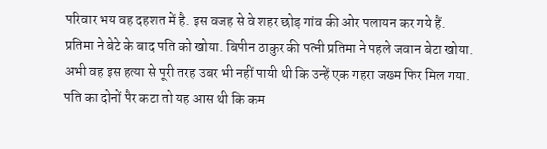परिवार भय वह दहशत में है. इस वजह से वे शहर छोड़ गांव की ओर पलायन कर गये हैं.
प्रतिमा ने बेटे के बाद पति को खोया. बिपीन ठाकुर की पत्नी प्रतिमा ने पहले जवान बेटा खोया. अभी वह इस हत्या से पूरी तरह उबर भी नहीं पायी थी कि उन्हें एक गहरा जख्म फिर मिल गया.
पति का दोनों पैर कटा तो यह आस थी कि कम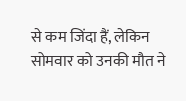से कम जिंदा हैं, लेकिन सोमवार को उनकी मौत ने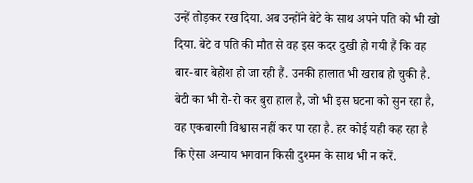उन्हें तोड़कर रख दिया. अब उन्होंने बेटे के साथ अपने पति को भी खो दिया. बेटे व पति की मौत से वह इस कदर दुखी हो गयी हैं कि वह बार-बार बेहोश हो जा रही हैं. उनकी हालात भी खराब हो चुकी है. बेटी का भी रो-रो कर बुरा हाल है, जो भी इस घटना को सुन रहा है, वह एकबारगी विश्वास नहीं कर पा रहा है. हर कोई यही कह रहा है कि ऐसा अन्याय भगवान किसी दुश्मन के साथ भी न करें.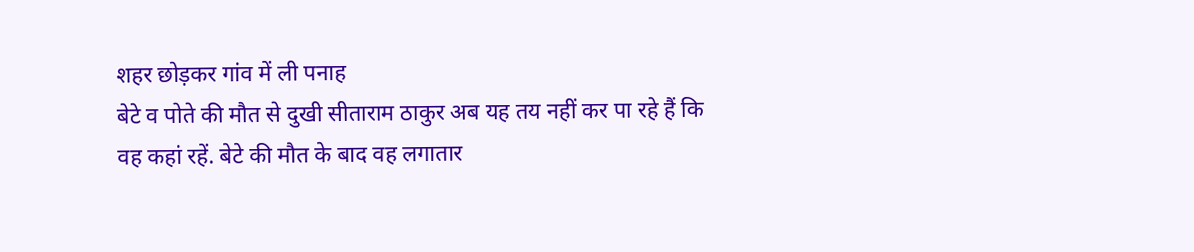शहर छोड़कर गांव में ली पनाह
बेटे व पोते की मौत से दुखी सीताराम ठाकुर अब यह तय नहीं कर पा रहे हैं कि वह कहां रहें. बेटे की मौत के बाद वह लगातार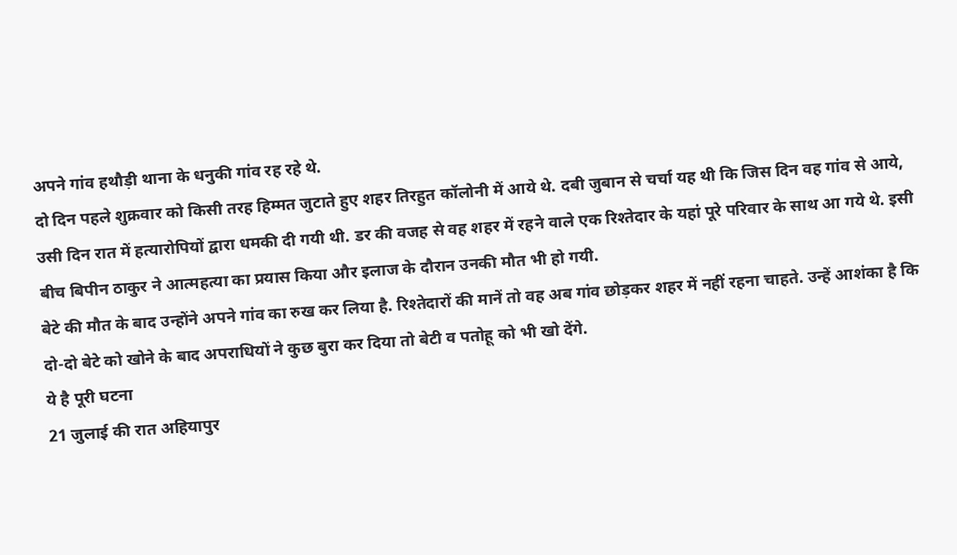अपने गांव हथौड़ी थाना के धनुकी गांव रह रहे थे.
दो दिन पहले शुक्रवार को किसी तरह हिम्मत जुटाते हुए शहर तिरहुत कॉलोनी में आये थे. दबी जुबान से चर्चा यह थी कि जिस दिन वह गांव से आये, उसी दिन रात में हत्यारोपियों द्वारा धमकी दी गयी थी. डर की वजह से वह शहर में रहने वाले एक रिश्तेदार के यहां पूरे परिवार के साथ आ गये थे. इसी बीच बिपीन ठाकुर ने आत्महत्या का प्रयास किया और इलाज के दौरान उनकी मौत भी हो गयी.
बेटे की मौत के बाद उन्होंने अपने गांव का रुख कर लिया है. रिश्तेदारों की मानें तो वह अब गांव छोड़कर शहर में नहीं रहना चाहते. उन्हें आशंका है कि दो-दो बेटे को खोने के बाद अपराधियों ने कुछ बुरा कर दिया तो बेटी व पतोहू को भी खो देंगे.
ये है पूरी घटना
21 जुलाई की रात अहियापुर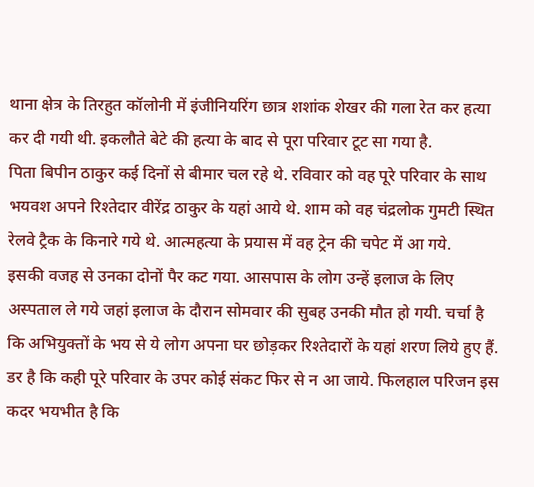थाना क्षेत्र के तिरहुत कॉलोनी में इंजीनियरिंग छात्र शशांक शेखर की गला रेत कर हत्या कर दी गयी थी. इकलौते बेटे की हत्या के बाद से पूरा परिवार टूट सा गया है.
पिता बिपीन ठाकुर कई दिनों से बीमार चल रहे थे. रविवार को वह पूरे परिवार के साथ भयवश अपने रिश्तेदार वीरेंद्र ठाकुर के यहां आये थे. शाम को वह चंद्रलोक गुमटी स्थित रेलवे ट्रैक के किनारे गये थे. आत्महत्या के प्रयास में वह ट्रेन की चपेट में आ गये.
इसकी वजह से उनका दोनों पैर कट गया. आसपास के लोग उन्हें इलाज के लिए अस्पताल ले गये जहां इलाज के दौरान सोमवार की सुबह उनकी मौत हो गयी. चर्चा है कि अभियुक्तों के भय से ये लोग अपना घर छोड़कर रिश्तेदारों के यहां शरण लिये हुए हैं. डर है कि कही पूरे परिवार के उपर कोई संकट फिर से न आ जाये. फिलहाल परिजन इस कदर भयभीत है कि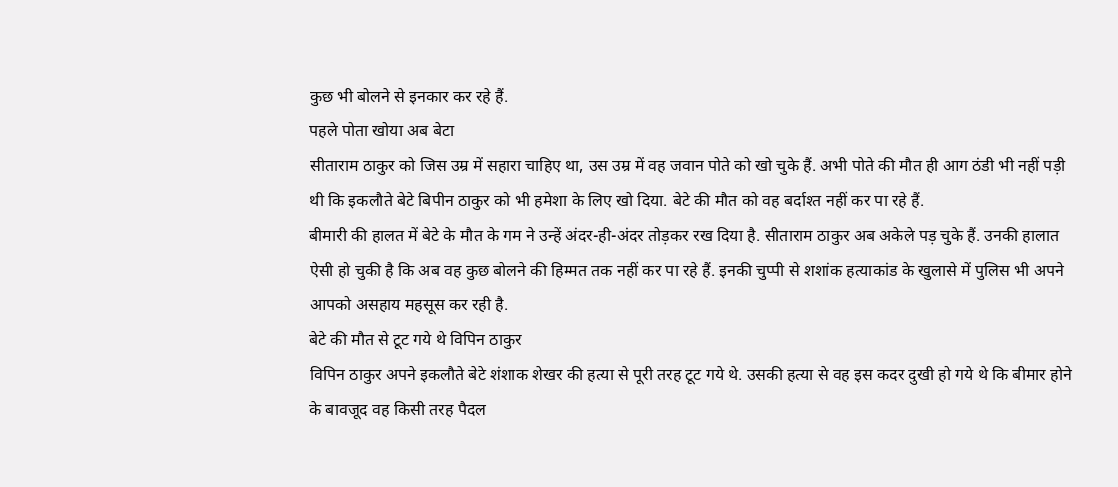कुछ भी बोलने से इनकार कर रहे हैं.
पहले पोता खोया अब बेटा
सीताराम ठाकुर को जिस उम्र में सहारा चाहिए था, उस उम्र में वह जवान पोते को खो चुके हैं. अभी पोते की मौत ही आग ठंडी भी नहीं पड़ी थी कि इकलौते बेटे बिपीन ठाकुर को भी हमेशा के लिए खो दिया. बेटे की मौत को वह बर्दाश्त नहीं कर पा रहे हैं.
बीमारी की हालत में बेटे के मौत के गम ने उन्हें अंदर-ही-अंदर तोड़कर रख दिया है. सीताराम ठाकुर अब अकेले पड़ चुके हैं. उनकी हालात ऐसी हो चुकी है कि अब वह कुछ बोलने की हिम्मत तक नहीं कर पा रहे हैं. इनकी चुप्पी से शशांक हत्याकांड के खुलासे में पुलिस भी अपने आपको असहाय महसूस कर रही है.
बेटे की मौत से टूट गये थे विपिन ठाकुर
विपिन ठाकुर अपने इकलौते बेटे शंशाक शेखर की हत्या से पूरी तरह टूट गये थे. उसकी हत्या से वह इस कदर दुखी हो गये थे कि बीमार होने के बावजूद वह किसी तरह पैदल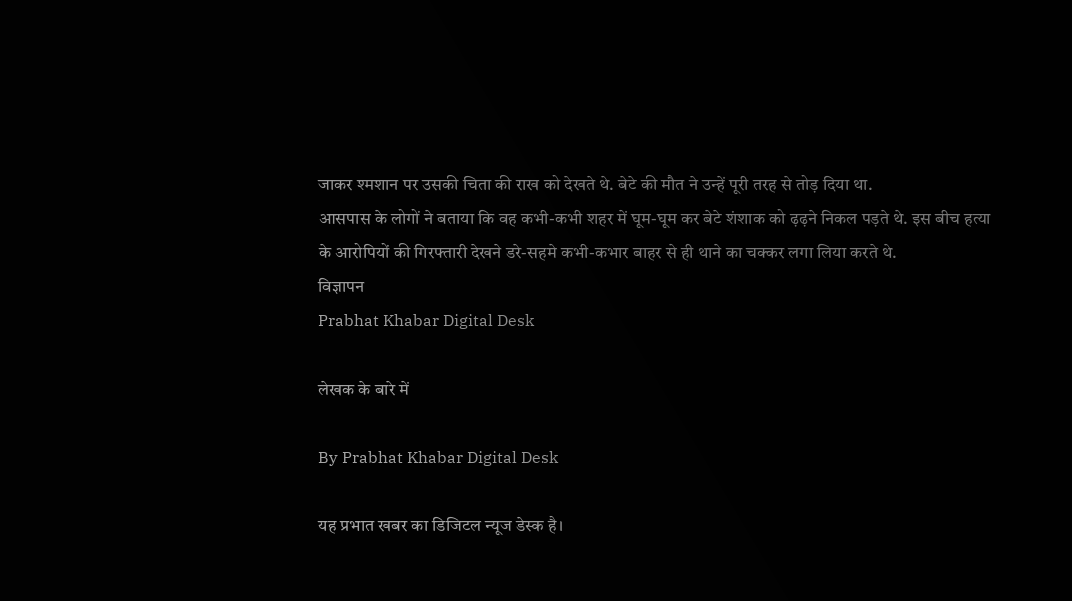जाकर श्मशान पर उसकी चिता की राख को देखते थे. बेटे की मौत ने उन्हें पूरी तरह से तोड़ दिया था.
आसपास के लोगों ने बताया कि वह कभी-कभी शहर में घूम-घूम कर बेटे शंशाक को ढ़ढ़ने निकल पड़ते थे. इस बीच हत्या के आरोपियों की गिरफ्तारी देखने डरे-सहमे कभी-कभार बाहर से ही थाने का चक्कर लगा लिया करते थे.
विज्ञापन
Prabhat Khabar Digital Desk

लेखक के बारे में

By Prabhat Khabar Digital Desk

यह प्रभात खबर का डिजिटल न्यूज डेस्क है।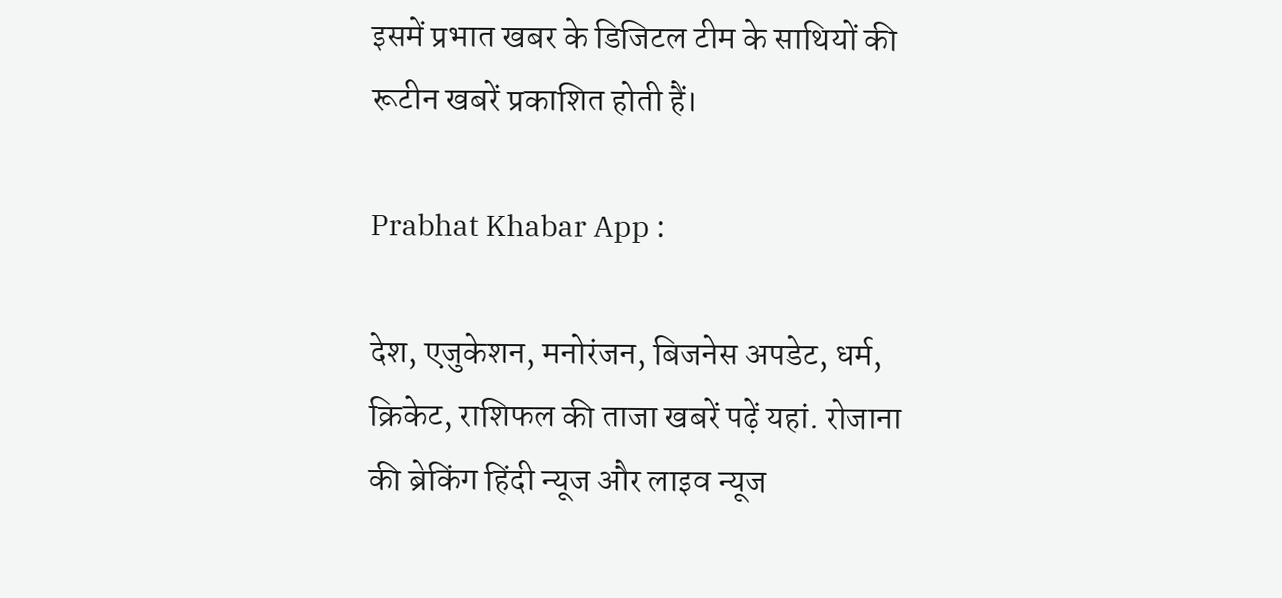इसमें प्रभात खबर के डिजिटल टीम के साथियों की रूटीन खबरें प्रकाशित होती हैं।

Prabhat Khabar App :

देश, एजुकेशन, मनोरंजन, बिजनेस अपडेट, धर्म, क्रिकेट, राशिफल की ताजा खबरें पढ़ें यहां. रोजाना की ब्रेकिंग हिंदी न्यूज और लाइव न्यूज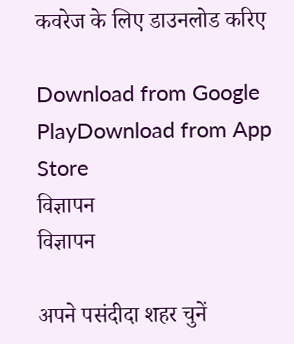कवरेज के लिए डाउनलोड करिए

Download from Google PlayDownload from App Store
विज्ञापन
विज्ञापन

अपने पसंदीदा शहर चुनें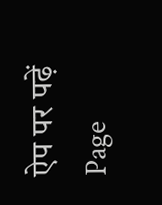ऐप पर पढ़ें
Page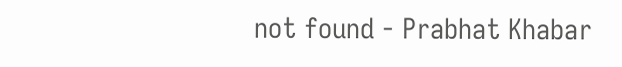not found - Prabhat Khabar